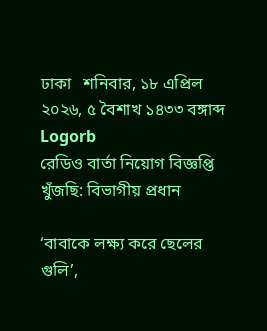ঢাকা   শনিবার, ১৮ এপ্রিল ২০২৬, ৫ বৈশাখ ১৪৩৩ বঙ্গাব্দ
Logorb
রেডিও বার্তা নিয়োগ বিজ্ঞপ্তি
খুঁজছি: বিভাগীয় প্রধান

‘বাবাকে লক্ষ্য করে ছেলের গুলি’,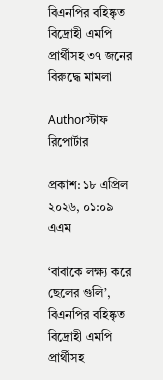বিএনপির বহিষ্কৃত বিদ্রোহী এমপি প্রার্থীসহ ৩৭ জনের বিরুদ্ধে মামলা

Authorস্টাফ রিপোর্টার

প্রকাশ: ১৮ এপ্রিল ২০২৬, ০১:০৯ এএম

‘বাবাকে লক্ষ্য করে ছেলের গুলি’, বিএনপির বহিষ্কৃত বিদ্রোহী এমপি প্রার্থীসহ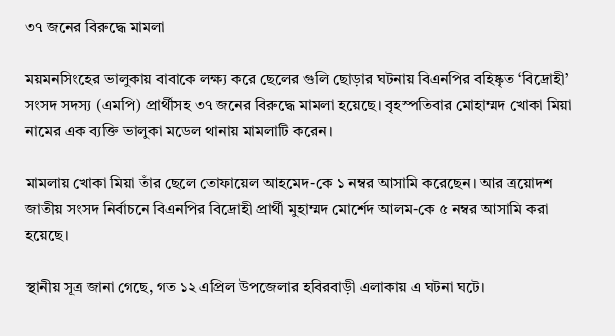৩৭ জনের বিরুদ্ধে মামলা

ময়মনসিংহের ভালুকায় বাবাকে লক্ষ্য করে ছেলের গুলি ছোড়ার ঘটনায় বিএনপির বহিষ্কৃত ‘বিদ্রোহী’ সংসদ সদস্য (এমপি) প্রার্থীসহ ৩৭ জনের বিরুদ্ধে মামলা হয়েছে। বৃহস্পতিবার মোহাম্মদ খোকা মিয়া নামের এক ব্যক্তি ভালুকা মডেল থানায় মামলাটি করেন।

মামলায় খোকা মিয়া তাঁর ছেলে তোফায়েল আহমেদ-কে ১ নম্বর আসামি করেছেন। আর ত্রয়োদশ জাতীয় সংসদ নির্বাচনে বিএনপির বিদ্রোহী প্রার্থী মুহাম্মদ মোর্শেদ আলম-কে ৫ নম্বর আসামি করা হয়েছে।

স্থানীয় সূত্র জানা গেছে, গত ১২ এপ্রিল উপজেলার হবিরবাড়ী এলাকায় এ ঘটনা ঘটে।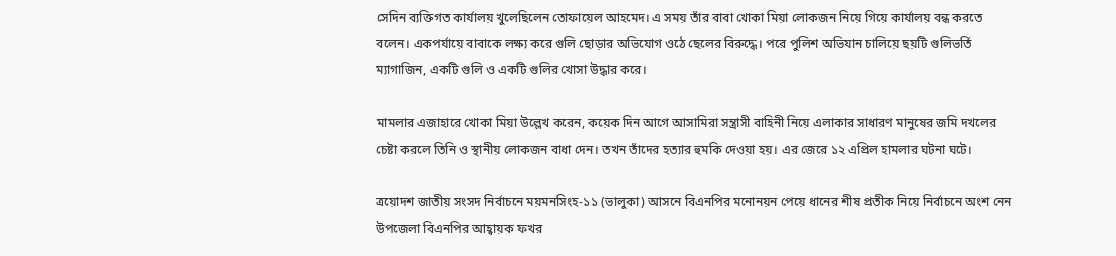সেদিন ব্যক্তিগত কার্যালয় খুলেছিলেন তোফায়েল আহমেদ। এ সময় তাঁর বাবা খোকা মিয়া লোকজন নিয়ে গিয়ে কার্যালয় বন্ধ করতে বলেন। একপর্যায়ে বাবাকে লক্ষ্য করে গুলি ছোড়ার অভিযোগ ওঠে ছেলের বিরুদ্ধে। পরে পুলিশ অভিযান চালিয়ে ছয়টি গুলিভর্তি ম্যাগাজিন, একটি গুলি ও একটি গুলির খোসা উদ্ধার করে।

মামলার এজাহারে খোকা মিয়া উল্লেখ করেন, কয়েক দিন আগে আসামিরা সন্ত্রাসী বাহিনী নিয়ে এলাকার সাধারণ মানুষের জমি দখলের চেষ্টা করলে তিনি ও স্থানীয় লোকজন বাধা দেন। তখন তাঁদের হত্যার হুমকি দেওয়া হয়। এর জেরে ১২ এপ্রিল হামলার ঘটনা ঘটে।

ত্রয়োদশ জাতীয় সংসদ নির্বাচনে ময়মনসিংহ-১১ (ভালুকা) আসনে বিএনপির মনোনয়ন পেয়ে ধানের শীষ প্রতীক নিয়ে নির্বাচনে অংশ নেন উপজেলা বিএনপির আহ্বায়ক ফখর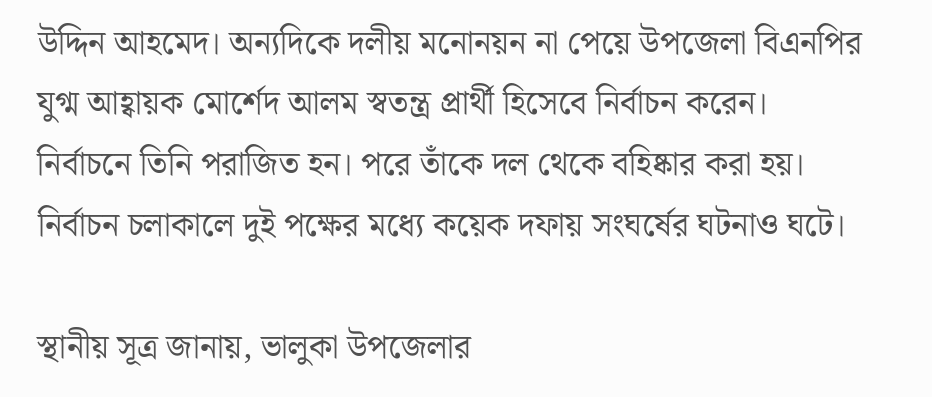উদ্দিন আহমেদ। অন্যদিকে দলীয় মনোনয়ন না পেয়ে উপজেলা বিএনপির যুগ্ম আহ্বায়ক মোর্শেদ আলম স্বতন্ত্র প্রার্থী হিসেবে নির্বাচন করেন। নির্বাচনে তিনি পরাজিত হন। পরে তাঁকে দল থেকে বহিষ্কার করা হয়। নির্বাচন চলাকালে দুই পক্ষের মধ্যে কয়েক দফায় সংঘর্ষের ঘটনাও ঘটে।

স্থানীয় সূত্র জানায়, ভালুকা উপজেলার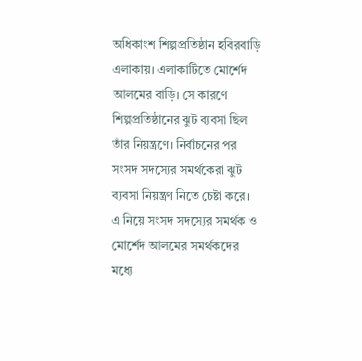অধিকাংশ শিল্পপ্রতিষ্ঠান হবিরবাড়ি এলাকায়। এলাকাটিতে মোর্শেদ আলমের বাড়ি। সে কারণে শিল্পপ্রতিষ্ঠানের ঝুট ব্যবসা ছিল তাঁর নিয়ন্ত্রণে। নির্বাচনের পর সংসদ সদস্যের সমর্থকেরা ঝুট ব্যবসা নিয়ন্ত্রণ নিতে চেষ্টা করে। এ নিয়ে সংসদ সদস্যের সমর্থক ও মোর্শেদ আলমের সমর্থকদের মধ্যে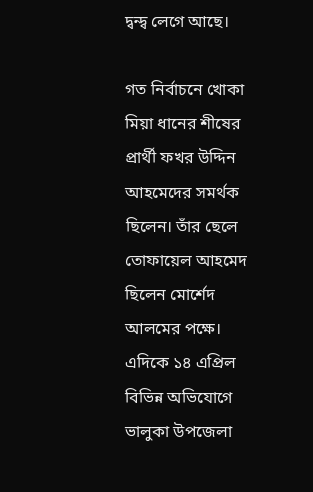দ্বন্দ্ব লেগে আছে।

গত নির্বাচনে খোকা মিয়া ধানের শীষের প্রার্থী ফখর উদ্দিন আহমেদের সমর্থক ছিলেন। তাঁর ছেলে তোফায়েল আহমেদ ছিলেন মোর্শেদ আলমের পক্ষে। এদিকে ১৪ এপ্রিল বিভিন্ন অভিযোগে ভালুকা উপজেলা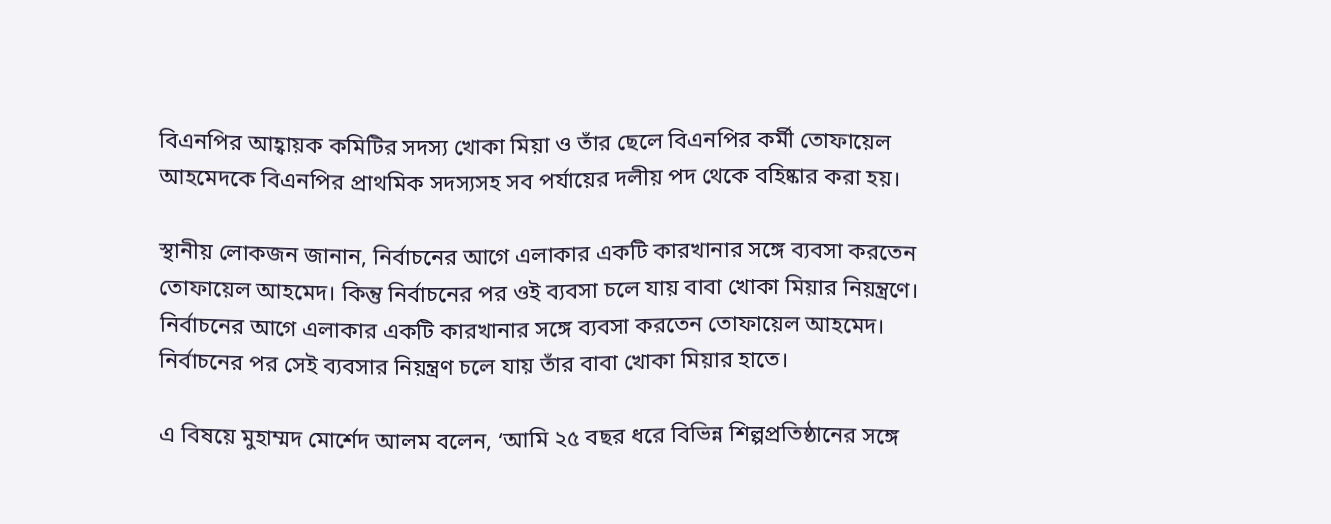বিএনপির আহ্বায়ক কমিটির সদস্য খোকা মিয়া ও তাঁর ছেলে বিএনপির কর্মী তোফায়েল আহমেদকে বিএনপির প্রাথমিক সদস্যসহ সব পর্যায়ের দলীয় পদ থেকে বহিষ্কার করা হয়।

স্থানীয় লোকজন জানান, নির্বাচনের আগে এলাকার একটি কারখানার সঙ্গে ব্যবসা করতেন তোফায়েল আহমেদ। কিন্তু নির্বাচনের পর ওই ব্যবসা চলে যায় বাবা খোকা মিয়ার নিয়ন্ত্রণে। নির্বাচনের আগে এলাকার একটি কারখানার সঙ্গে ব্যবসা করতেন তোফায়েল আহমেদ। নির্বাচনের পর সেই ব্যবসার নিয়ন্ত্রণ চলে যায় তাঁর বাবা খোকা মিয়ার হাতে।

এ বিষয়ে মুহাম্মদ মোর্শেদ আলম বলেন, ‘আমি ২৫ বছর ধরে বিভিন্ন শিল্পপ্রতিষ্ঠানের সঙ্গে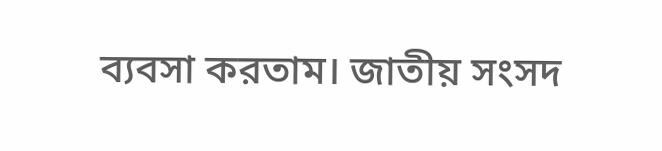ব্যবসা করতাম। জাতীয় সংসদ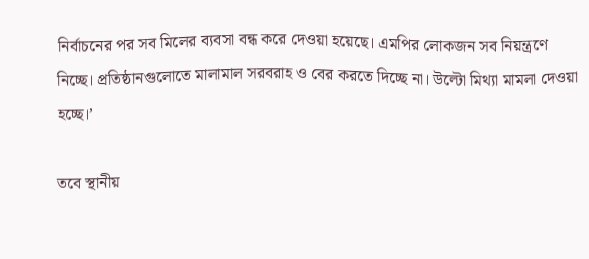নির্বাচনের পর সব মিলের ব্যবসা বন্ধ করে দেওয়া হয়েছে। এমপির লোকজন সব নিয়ন্ত্রণে নিচ্ছে। প্রতিষ্ঠানগুলোতে মালামাল সরবরাহ ও বের করতে দিচ্ছে না। উল্টো মিথ্যা মামলা দেওয়া হচ্ছে।’

তবে স্থানীয়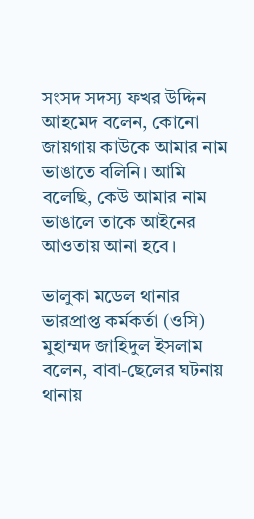সংসদ সদস্য ফখর উদ্দিন আহমেদ বলেন, কোনো জায়গায় কাউকে আমার নাম ভাঙাতে বলিনি। আমি বলেছি, কেউ আমার নাম ভাঙালে তাকে আইনের আওতায় আনা হবে।

ভালুকা মডেল থানার ভারপ্রাপ্ত কর্মকর্তা (ওসি) মুহাম্মদ জাহিদুল ইসলাম বলেন, বাবা-ছেলের ঘটনায় থানায়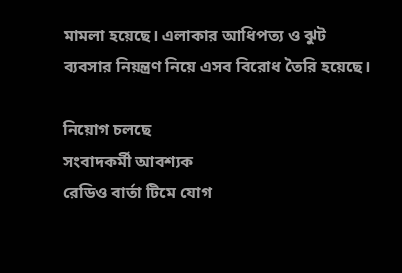মামলা হয়েছে। এলাকার আধিপত্য ও ঝুট ব্যবসার নিয়ন্ত্রণ নিয়ে এসব বিরোধ তৈরি হয়েছে।

নিয়োগ চলছে
সংবাদকর্মী আবশ্যক
রেডিও বার্তা টিমে যোগ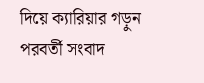দিয়ে ক্যারিয়ার গড়ুন
পরবর্তী সংবাদ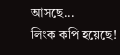আসছে...
লিংক কপি হয়েছে!